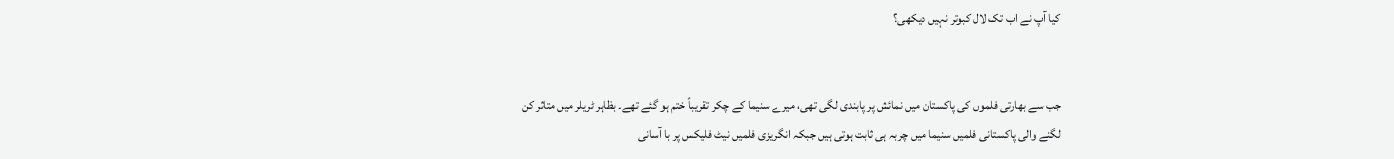کیا آپ نے اب تک لال کبوتر نہیں دیکھی؟


جب سے بھارتی فلموں کی پاکستان میں نمائش پر پابندی لگی تھی، میرے سنیما کے چکر تقریباً ختم ہو گئے تھے۔ بظاہر ٹریلر میں متاثر کن لگنے والی پاکستانی فلمیں سنیما میں چربہ ہی ثابت ہوتی ہیں جبکہ انگریزی فلمیں نیٹ فلیکس پر با آسانی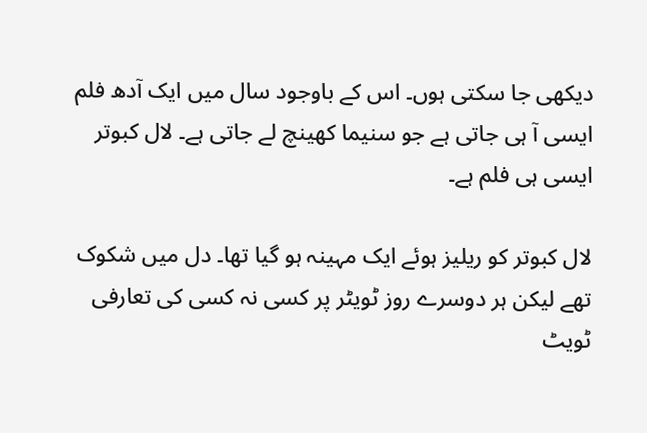دیکھی جا سکتی ہوں۔ اس کے باوجود سال میں ایک آدھ فلم ایسی آ ہی جاتی ہے جو سنیما کھینچ لے جاتی ہے۔ لال کبوتر ایسی ہی فلم ہے۔

لال کبوتر کو ریلیز ہوئے ایک مہینہ ہو گیا تھا۔ دل میں شکوک تھے لیکن ہر دوسرے روز ٹویٹر پر کسی نہ کسی کی تعارفی ٹویٹ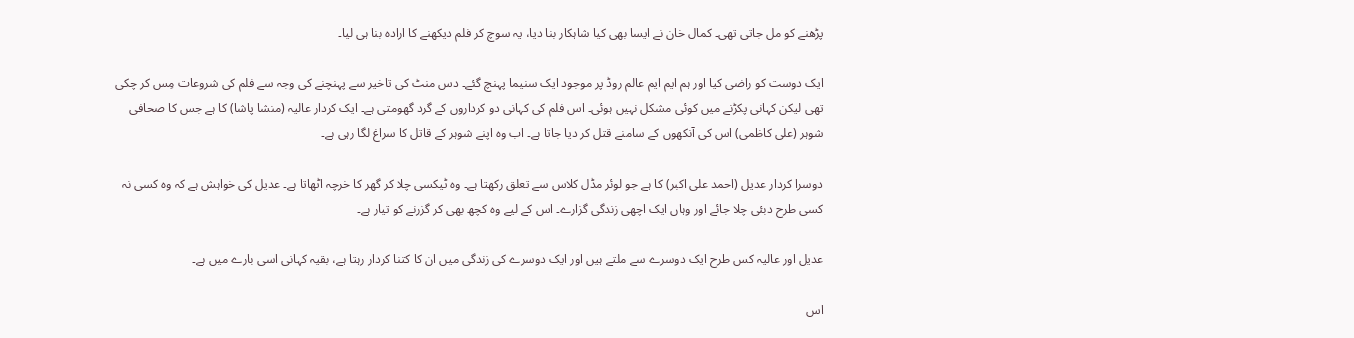پڑھنے کو مل جاتی تھی۔ کمال خان نے ایسا بھی کیا شاہکار بنا دیا، یہ سوچ کر فلم دیکھنے کا ارادہ بنا ہی لیا۔

ایک دوست کو راضی کیا اور ہم ایم ایم عالم روڈ پر موجود ایک سنیما پہنچ گئے۔ دس منٹ کی تاخیر سے پہنچنے کی وجہ سے فلم کی شروعات مِس کر چکی تھی لیکن کہانی پکڑنے میں کوئی مشکل نہیں ہوئی۔ اس فلم کی کہانی دو کرداروں کے گرد گھومتی ہے۔ ایک کردار عالیہ (منشا پاشا) کا ہے جس کا صحافی شوہر (علی کاظمی) اس کی آنکھوں کے سامنے قتل کر دیا جاتا ہے۔ اب وہ اپنے شوہر کے قاتل کا سراغ لگا رہی ہے۔

دوسرا کردار عدیل (احمد علی اکبر) کا ہے جو لوئر مڈل کلاس سے تعلق رکھتا ہے۔ وہ ٹیکسی چلا کر گھر کا خرچہ اٹھاتا ہے۔ عدیل کی خواہش ہے کہ وہ کسی نہ کسی طرح دبئی چلا جائے اور وہاں ایک اچھی زندگی گزارے۔ اس کے لیے وہ کچھ بھی کر گزرنے کو تیار ہے۔

عدیل اور عالیہ کس طرح ایک دوسرے سے ملتے ہیں اور ایک دوسرے کی زندگی میں ان کا کتنا کردار رہتا ہے، بقیہ کہانی اسی بارے میں ہے۔

اس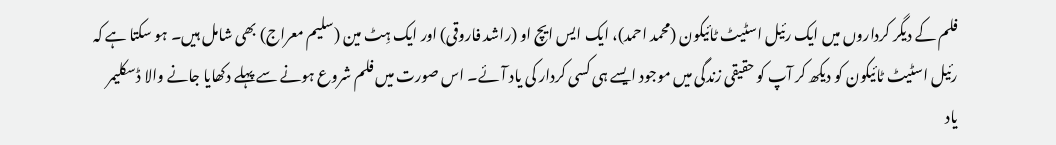فلم کے دیگر کرداروں میں ایک رئیل اسٹیٹ ٹائیکون (محمد احمد)، ایک ایس ایچ او (راشد فاروقی) اور ایک ہِٹ مین (سلیم معراج) بھی شامل ہیں۔ ہو سکتا ہے کہ رئیل اسٹیٹ ٹائیکون کو دیکھ کر آپ کو حقیقی زندگی میں موجود ایسے ہی کسی کردار کی یاد آئے۔ اس صورت میں فلم شروع ہونے سے پہلے دکھایا جانے والا ڈسکلیمر یاد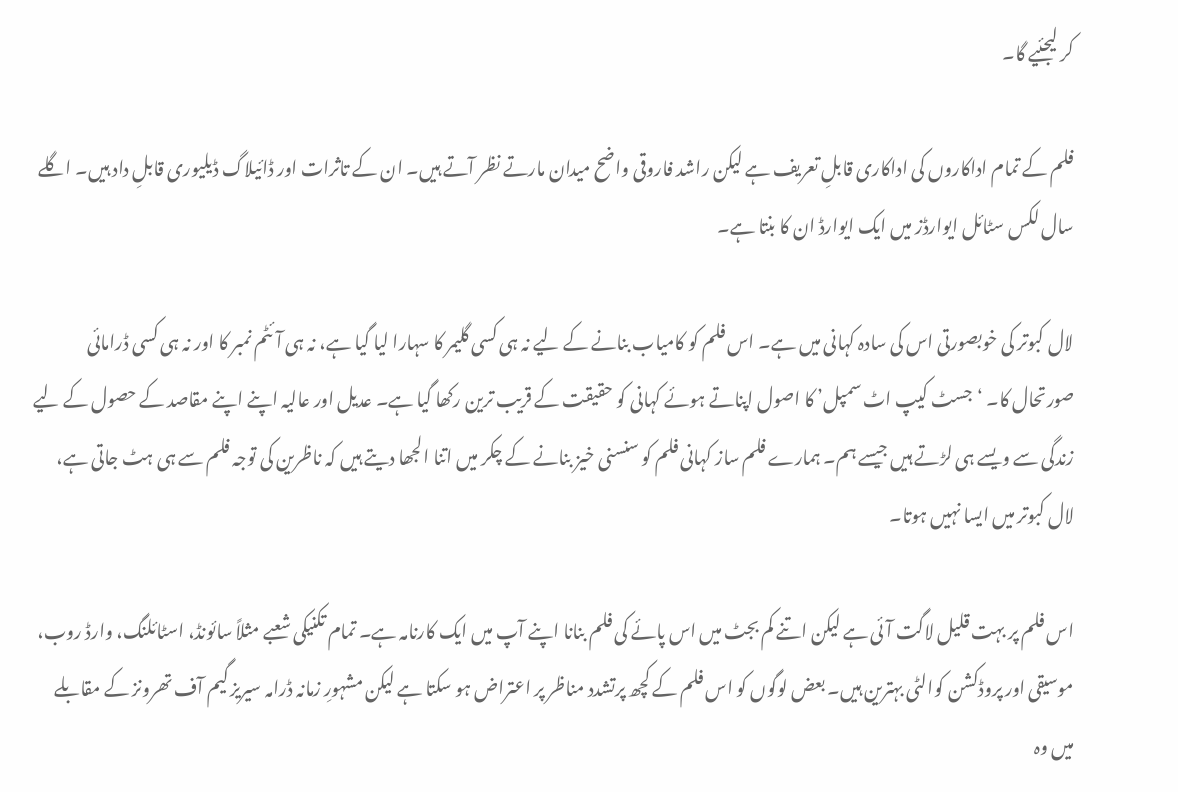کر لیجئیے گا۔

فلم کے تمام اداکاروں کی اداکاری قابلِ تعریف ہے لیکن راشد فاروقی واضح میدان مارتے نظر آتے ہیں۔ ان کے تاثرات اور ڈائیلاگ ڈیلیوری قابلِ داد ہیں۔ اگلے سال لکس سٹائل ایوارڈز میں ایک ایوارڈ ان کا بنتا ہے۔

لال کبوتر کی خوبصورتی اس کی سادہ کہانی میں ہے۔ اس فلم کو کامیاب بنانے کے لیے نہ ہی کسی گلیمر کا سہارا لیا گیا ہے، نہ ہی آئٹم نمبر کا اور نہ ہی کسی ڈرامائی صورتحال کا۔ ‘جسٹ کیپ اٹ سمپل’ کا اصول اپناتے ہوئے کہانی کو حقیقت کے قریب ترین رکھا گیا ہے۔ عدیل اور عالیہ اپنے اپنے مقاصد کے حصول کے لیے زندگی سے ویسے ہی لڑتے ہیں جیسے ہم۔ ہمارے فلم ساز کہانی فلم کو سنسنی خیز بنانے کے چکر میں اتنا الجھا دیتے ہیں کہ ناظرین کی توجہ فلم سے ہی ہٹ جاتی ہے، لال کبوتر میں ایسا نہیں ہوتا۔

اس فلم پر بہت قلیل لاگت آئی ہے لیکن اتنے کم بجٹ میں اس پائے کی فلم بنانا اپنے آپ میں ایک کارنامہ ہے۔ تمام تکنیکی شعبے مثلاً سائونڈ، اسٹائلنگ، وارڈ روب، موسیقی اور پروڈکشن کوالٹی بہترین ہیں۔ بعض لوگوں کو اس فلم کے کچھ پرتشدد مناظر پر اعتراض ہو سکتا ہے لیکن مشہورِ زمانہ ڈرامہ سیریز گیم آف تھرونز کے مقابلے میں وہ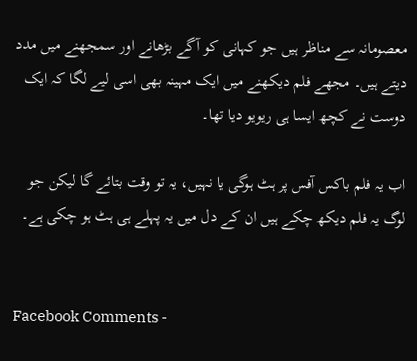معصومانہ سے مناظر ہیں جو کہانی کو آگے بڑھانے اور سمجھنے میں مدد دیتے ہیں۔ مجھے فلم دیکھنے میں ایک مہینہ بھی اسی لیے لگا کہ ایک دوست نے کچھ ایسا ہی ریویو دیا تھا۔

اب یہ فلم باکس آفس پر ہٹ ہوگی یا نہیں، یہ تو وقت بتائے گا لیکن جو لوگ یہ فلم دیکھ چکے ہیں ان کے دل میں یہ پہلے ہی ہٹ ہو چکی ہے۔


Facebook Comments -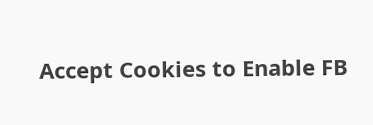Accept Cookies to Enable FB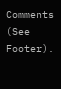Comments (See Footer).